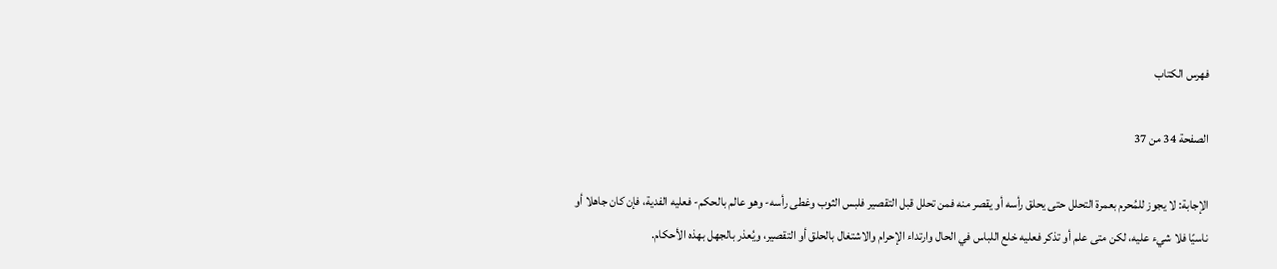فهرس الكتاب

الصفحة 34 من 37

الإجابة: لا يجوز للمُحرم بعمرة التحلل حتى يحلق رأسه أو يقصر منه فمن تحلل قبل التقصير فلبس الثوب وغطى رأسه- وهو عالم بالحكم- فعليه الفدية، فإن كان جاهلا أو ناسيًا فلا شيء عليه، لكن متى علم أو تذكر فعليه خلع اللباس في الحال وارتداء الإحرام والاشتغال بالحلق أو التقصير، ويُعذر بالجهل بهذه الأحكام.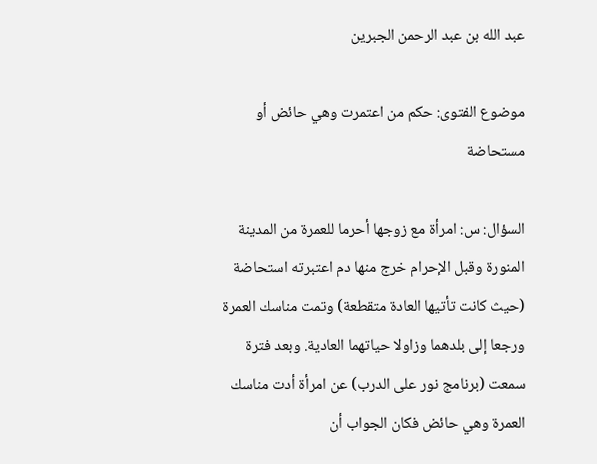عبد الله بن عبد الرحمن الجبرين

موضوع الفتوى: حكم من اعتمرت وهي حائض أو مستحاضة

السؤال: س: امرأة مع زوجها أحرما للعمرة من المدينة المنورة وقبل الإحرام خرج منها دم اعتبرته استحاضة (حيث كانت تأتيها العادة متقطعة) وتمت مناسك العمرة ورجعا إلى بلدهما وزاولا حياتهما العادية. وبعد فترة سمعت (برنامج نور على الدرب) عن امرأة أدت مناسك العمرة وهي حائض فكان الجواب أن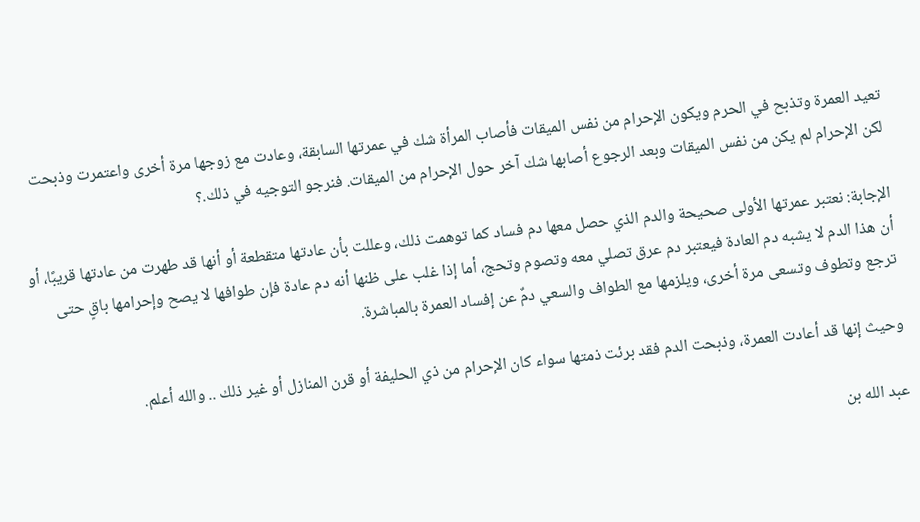تعيد العمرة وتذبح في الحرم ويكون الإحرام من نفس الميقات فأصاب المرأة شك في عمرتها السابقة، وعادت مع زوجها مرة أخرى واعتمرت وذبحت لكن الإحرام لم يكن من نفس الميقات وبعد الرجوع أصابها شك آخر حول الإحرام من الميقات. فنرجو التوجيه في ذلك.؟

الإجابة: نعتبر عمرتها الأولى صحيحة والدم الذي حصل معها دم فساد كما توهمت ذلك، وعللت بأن عادتها متقطعة أو أنها قد طهرت من عادتها قريبًا، أو أن هذا الدم لا يشبه دم العادة فيعتبر دم عرق تصلي معه وتصوم وتحج، أما إذا غلب على ظنها أنه دم عادة فإن طوافها لا يصح وإحرامها باقٍ حتى ترجع وتطوف وتسعى مرة أخرى، ويلزمها مع الطواف والسعي دمٌ عن إفساد العمرة بالمباشرة.

وحيث إنها قد أعادت العمرة، وذبحت الدم فقد برئت ذمتها سواء كان الإحرام من ذي الحليفة أو قرن المنازل أو غير ذلك .. والله أعلم.

عبد الله بن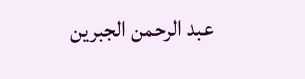عبد الرحمن الجبرين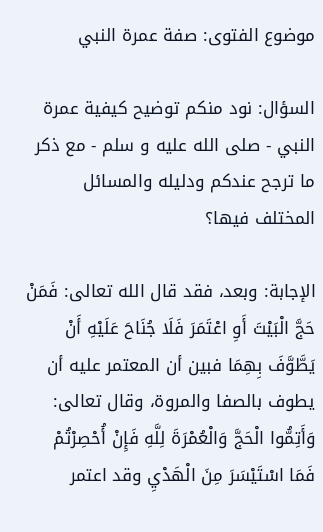موضوع الفتوى: صفة عمرة النبي

السؤال: نود منكم توضيح كيفية عمرة النبي - صلى الله عليه و سلم - مع ذكر ما ترجح عندكم ودليله والمسائل المختلف فيها؟

الإجابة: وبعد، فقد قال الله تعالى: فَمَنْ حَجَّ الْبَيْتَ أَوِ اعْتَمَرَ فَلَا جُنَاحَ عَلَيْهِ أَنْ يَطَّوَّفَ بِهِمَا فبين أن المعتمر عليه أن يطوف بالصفا والمروة، وقال تعالى: وَأَتِمُّوا الْحَجَّ وَالْعُمْرَةَ لِلَّهِ فَإِنْ أُحْصِرْتُمْ فَمَا اسْتَيْسَرَ مِنَ الْهَدْيِ وقد اعتمر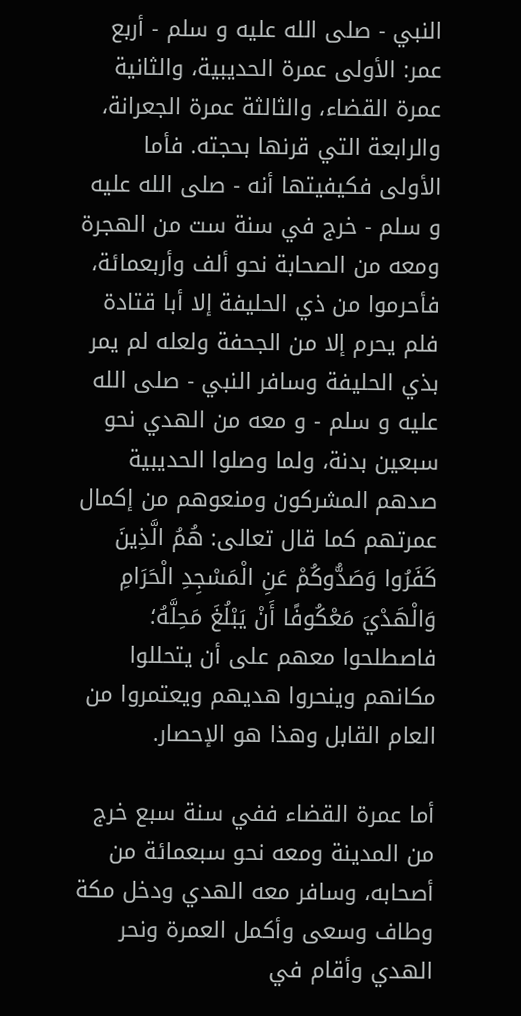النبي - صلى الله عليه و سلم - أربع عمر: الأولى عمرة الحديبية، والثانية عمرة القضاء، والثالثة عمرة الجعرانة، والرابعة التي قرنها بحجته. فأما الأولى فكيفيتها أنه - صلى الله عليه و سلم - خرج في سنة ست من الهجرة ومعه من الصحابة نحو ألف وأربعمائة، فأحرموا من ذي الحليفة إلا أبا قتادة فلم يحرم إلا من الجحفة ولعله لم يمر بذي الحليفة وسافر النبي - صلى الله عليه و سلم - و معه من الهدي نحو سبعين بدنة، ولما وصلوا الحديبية صدهم المشركون ومنعوهم من إكمال عمرتهم كما قال تعالى: هُمُ الَّذِينَ كَفَرُوا وَصَدُّوكُمْ عَنِ الْمَسْجِدِ الْحَرَامِ وَالْهَدْيَ مَعْكُوفًا أَنْ يَبْلُغَ مَحِلَّهُ؛ فاصطلحوا معهم على أن يتحللوا مكانهم وينحروا هديهم ويعتمروا من العام القابل وهذا هو الإحصار.

أما عمرة القضاء ففي سنة سبع خرج من المدينة ومعه نحو سبعمائة من أصحابه، وسافر معه الهدي ودخل مكة وطاف وسعى وأكمل العمرة ونحر الهدي وأقام في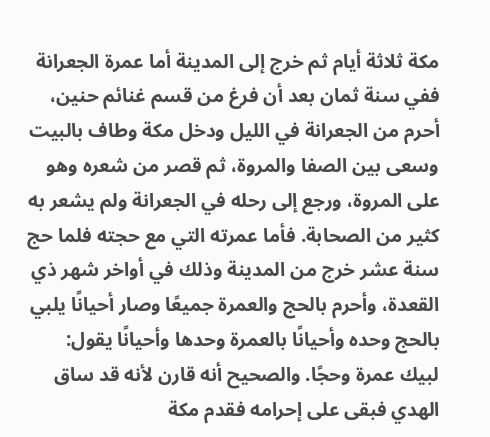مكة ثلاثة أيام ثم خرج إلى المدينة أما عمرة الجعرانة ففي سنة ثمان بعد أن فرغ من قسم غنائم حنين، أحرم من الجعرانة في الليل ودخل مكة وطاف بالبيت وسعى بين الصفا والمروة، ثم قصر من شعره وهو على المروة، ورجع إلى رحله في الجعرانة ولم يشعر به كثير من الصحابة. فأما عمرته التي مع حجته فلما حج سنة عشر خرج من المدينة وذلك في أواخر شهر ذي القعدة، وأحرم بالحج والعمرة جميعًا وصار أحيانًا يلبي بالحج وحده وأحيانًا بالعمرة وحدها وأحيانًا يقول: لبيك عمرة وحجًا. والصحيح أنه قارن لأنه قد ساق الهدي فبقى على إحرامه فقدم مكة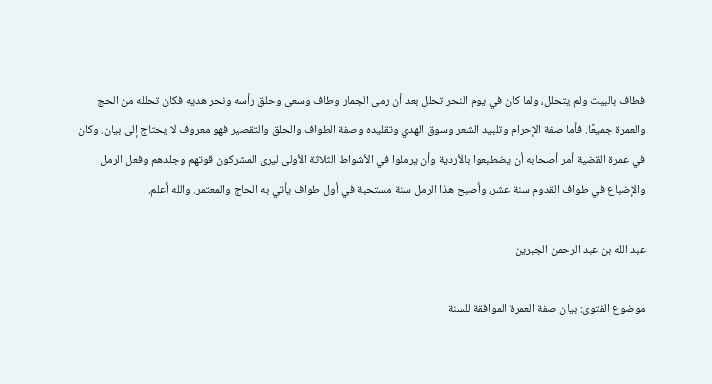فطاف بالبيت ولم يتحلل، ولما كان في يوم النحر تحلل بعد أن رمى الجمار وطاف وسعى وحلق رأسه ونحر هديه فكان تحلله من الحج والعمرة جميعًا. فأما صفة الإحرام وتلبيد الشعر وسوق الهدي وتقليده وصفة الطواف والحلق والتقصير فهو معروف لا يحتاج إلى بيان. وكان في عمرة القضية أمر أصحابه أن يضطبعوا بالأردية وأن يرملوا في الأشواط الثلاثة الأولى ليرى المشركون قوتهم وجلدهم وفعل الرمل والإضباع في طواف القدوم سنة عشر، وأصبح هذا الرمل سنة مستحبة في أول طواف يأتي به الحاج والمعتمر. والله أعلم.

عبد الله بن عبد الرحمن الجبرين

موضوع الفتوى: بيان صفة العمرة الموافقة للسنة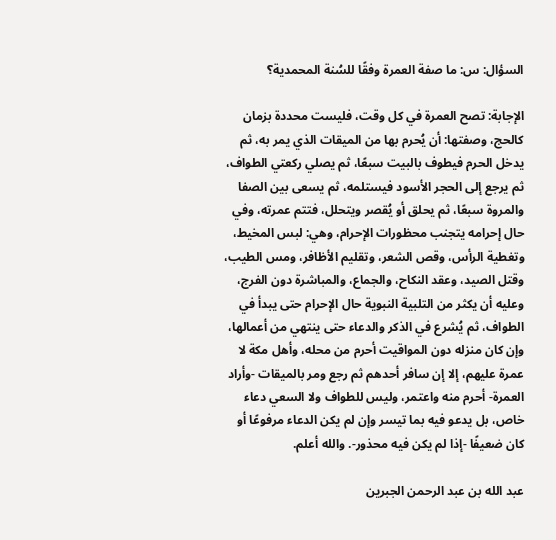السؤال: س: ما صفة العمرة وفقًا للسُنة المحمدية؟

الإجابة: تصح العمرة في كل وقت، فليست محددة بزمان كالحج، وصفتها: أن يُحرم بها من الميقات الذي يمر به، ثم يدخل الحرم فيطوف بالبيت سبعًا، ثم يصلي ركعتي الطواف، ثم يرجع إلى الحجر الأسود فيستلمه، ثم يسعى بين الصفا والمروة سبعًا، ثم يحلق أو يُقصر ويتحلل، فتتم عمرته، وفي حال إحرامه يتجنب محظورات الإحرام، وهي: لبس المخيط، وتغطية الرأس، وقص الشعر، وتقليم الأظافر، ومس الطيب، وقتل الصيد، وعقد النكاح، والجماع، والمباشرة دون الفرج، وعليه أن يكثر من التلبية النبوية حال الإحرام حتى يبدأ في الطواف، ثم يُشرع في الذكر والدعاء حتى ينتهي من أعمالها، وإن كان منزله دون المواقيت أحرم من محله، وأهل مكة لا عمرة عليهم، إلا إن سافر أحدهم ثم رجع ومر بالميقات -وأراد العمرة- أحرم منه واعتمر، وليس للطواف ولا السعي دعاء خاص، بل يدعو فيه بما تيسر وإن لم يكن الدعاء مرفوعًا أو كان ضعيفًا -إذا لم يكن فيه محذور-. والله أعلم.

عبد الله بن عبد الرحمن الجبرين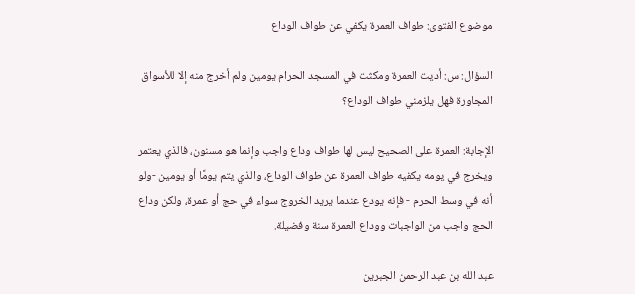موضوع الفتوى: طواف العمرة يكفي عن طواف الوداع

السؤال: س: أديت العمرة ومكثت في المسجد الحرام يومين ولم أخرج منه إلا للأسواق المجاورة فهل يلزمني طواف الوداع؟

الإجابة: العمرة على الصحيح ليس لها طواف وداع واجب وإنما هو مسنون، فالذي يعتمر ويخرج في يومه يكفيه طواف العمرة عن طواف الوداع، والذي يتم يومًا أو يومين -ولو أنه في وسط الحرم - فإنه يودع عندما يريد الخروج سواء في حج أو عمرة، ولكن وداع الحج واجب من الواجبات ووداع العمرة سنة وفضيلة.

عبد الله بن عبد الرحمن الجبرين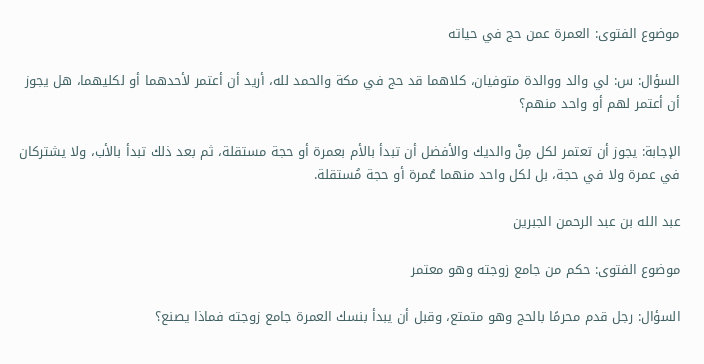موضوع الفتوى: العمرة عمن حج في حياته

السؤال: س: لي والد ووالدة متوفيان، كلاهما قد حج في مكة والحمد لله، أريد أن أعتمر لأحدهما أو لكليهما، هل يجوز أن أعتمر لهم أو واحد منهم؟

الإجابة: يجوز أن تعتمر لكل مِنْ والديك والأفضل أن تبدأ بالأم بعمرة أو حجة مستقلة، ثم بعد ذلك تبدأ بالأب، ولا يشتركان في عمرة ولا في حجة، بل لكل واحد منهما عُمرة أو حجة مُستقلة.

عبد الله بن عبد الرحمن الجبرين

موضوع الفتوى: حكم من جامع زوجته وهو معتمر

السؤال: رجل قدم محرمًا بالحج وهو متمتع، وقبل أن يبدأ بنسك العمرة جامع زوجته فماذا يصنع؟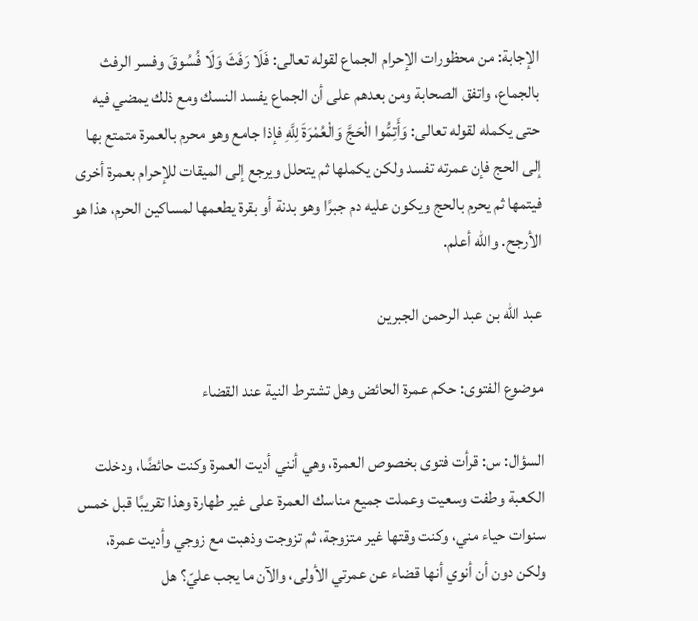الإجابة: من محظورات الإحرام الجماع لقوله تعالى: فَلَا رَفَثَ وَلَا فُسُوقَ وفسر الرفث بالجماع، واتفق الصحابة ومن بعدهم على أن الجماع يفسد النسك ومع ذلك يمضي فيه حتى يكمله لقوله تعالى: وَأَتِمُّوا الْحَجَّ وَالْعُمْرَةَ لِلَّهِ فإذا جامع وهو محرم بالعمرة متمتع بها إلى الحج فإن عمرته تفسد ولكن يكملها ثم يتحلل ويرجع إلى الميقات للإحرام بعمرة أخرى فيتمها ثم يحرم بالحج ويكون عليه دم جبرًا وهو بدنة أو بقرة يطعمها لمساكين الحرم، هذا هو الأرجح. والله أعلم.

عبد الله بن عبد الرحمن الجبرين

موضوع الفتوى: حكم عمرة الحائض وهل تشترط النية عند القضاء

السؤال: س: قرأت فتوى بخصوص العمرة، وهي أنني أديت العمرة وكنت حائضًا، ودخلت الكعبة وطفت وسعيت وعملت جميع مناسك العمرة على غير طهارة وهذا تقريبًا قبل خمس سنوات حياء مني، وكنت وقتها غير متزوجة، ثم تزوجت وذهبت مع زوجي وأديت عمرة، ولكن دون أن أنوي أنها قضاء عن عمرتي الأولى، والآن ما يجب عليّ؟ هل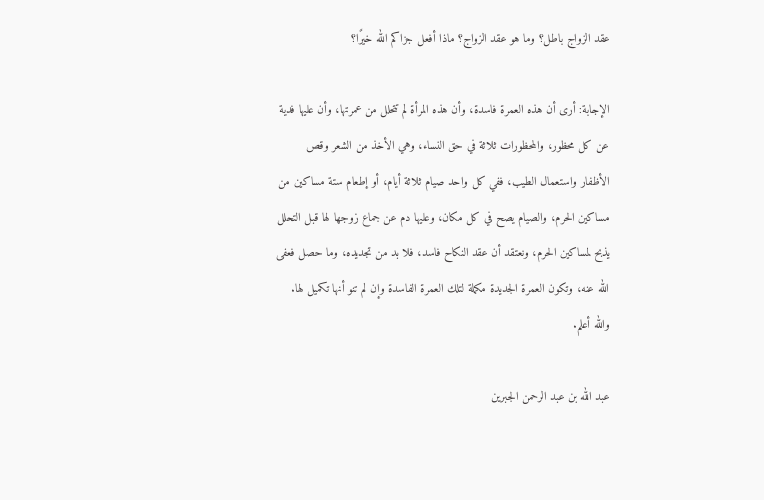عقد الزواج باطل؟ وما هو عقد الزواج؟ ماذا أفعل جزاكم الله خيرًا؟

الإجابة: أرى أن هذه العمرة فاسدة، وأن هذه المرأة لم تتحلل من عمرتها، وأن عليها فدية عن كل محظور، والمحظورات ثلاثة في حق النساء، وهي الأخذ من الشعر وقص الأظفار واستعمال الطيب، ففي كل واحد صيام ثلاثة أيام، أو إطعام ستة مساكين من مساكين الحرم، والصيام يصح في كل مكان، وعليها دم عن جماع زوجها لها قبل التحلل يذبح لمساكين الحرم، ونعتقد أن عقد النكاح فاسد، فلا بد من تجديده، وما حصل فعفى الله عنه، وتكون العمرة الجديدة مكملة لتلك العمرة الفاسدة وإن لم تنو أنها تكميل لها. والله أعلم.

عبد الله بن عبد الرحمن الجبرين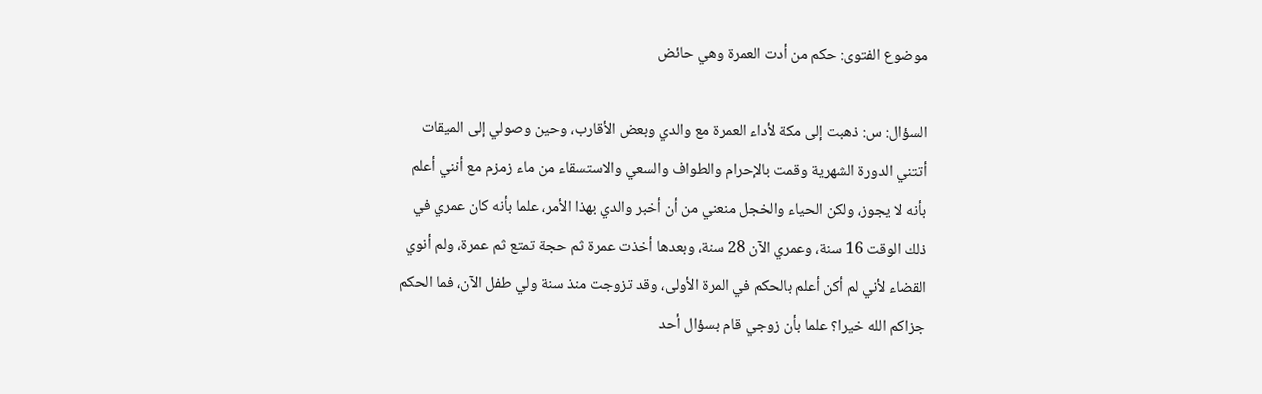موضوع الفتوى: حكم من أدت العمرة وهي حائض

السؤال: س: ذهبت إلى مكة لأداء العمرة مع والدي وبعض الأقارب، وحين وصولي إلى الميقات أتتني الدورة الشهرية وقمت بالإحرام والطواف والسعي والاستسقاء من ماء زمزم مع أنني أعلم بأنه لا يجوز، ولكن الحياء والخجل منعني من أن أخبر والدي بهذا الأمر، علما بأنه كان عمري في ذلك الوقت 16 سنة، وعمري الآن 28 سنة، وبعدها أخذت عمرة ثم حجة تمتع ثم عمرة، ولم أنوي القضاء لأني لم أكن أعلم بالحكم في المرة الأولى، وقد تزوجت منذ سنة ولي طفل الآن، فما الحكم جزاكم الله خيرا؟ علما بأن زوجي قام بسؤال أحد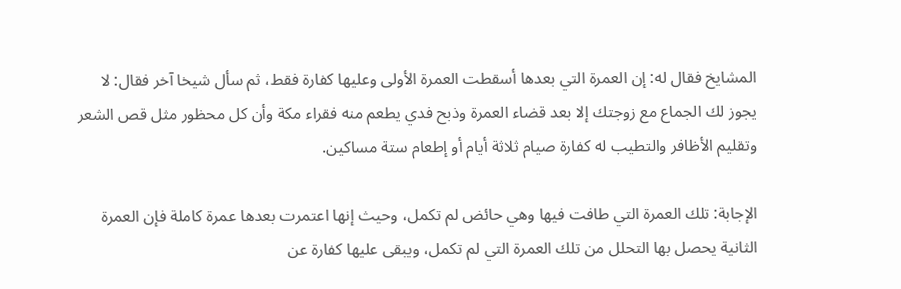المشايخ فقال له: إن العمرة التي بعدها أسقطت العمرة الأولى وعليها كفارة فقط، ثم سأل شيخا آخر فقال: لا يجوز لك الجماع مع زوجتك إلا بعد قضاء العمرة وذبح فدي يطعم منه فقراء مكة وأن كل محظور مثل قص الشعر وتقليم الأظافر والتطيب له كفارة صيام ثلاثة أيام أو إطعام ستة مساكين.

الإجابة: تلك العمرة التي طافت فيها وهي حائض لم تكمل، وحيث إنها اعتمرت بعدها عمرة كاملة فإن العمرة الثانية يحصل بها التحلل من تلك العمرة التي لم تكمل، ويبقى عليها كفارة عن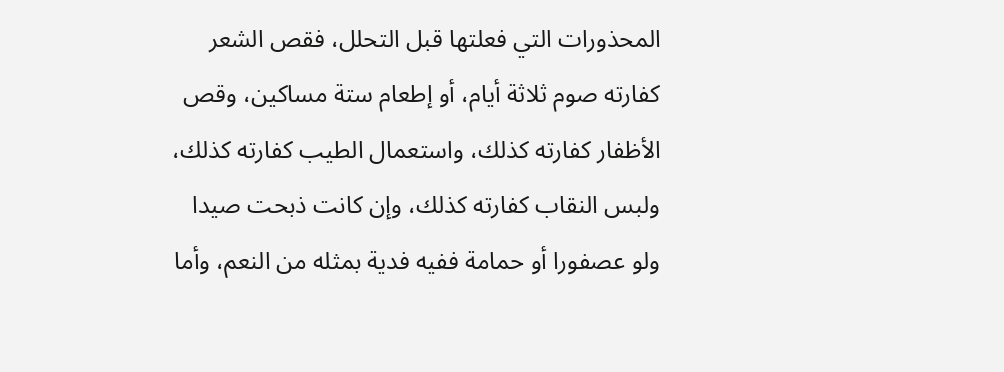المحذورات التي فعلتها قبل التحلل، فقص الشعر كفارته صوم ثلاثة أيام، أو إطعام ستة مساكين، وقص الأظفار كفارته كذلك، واستعمال الطيب كفارته كذلك، ولبس النقاب كفارته كذلك، وإن كانت ذبحت صيدا ولو عصفورا أو حمامة ففيه فدية بمثله من النعم، وأما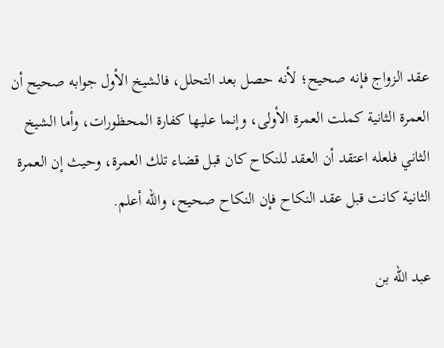عقد الزواج فإنه صحيح؛ لأنه حصل بعد التحلل، فالشيخ الأول جوابه صحيح أن العمرة الثانية كملت العمرة الأولى، وإنما عليها كفارة المحظورات، وأما الشيخ الثاني فلعله اعتقد أن العقد للنكاح كان قبل قضاء تلك العمرة، وحيث إن العمرة الثانية كانت قبل عقد النكاح فإن النكاح صحيح، والله أعلم.

عبد الله بن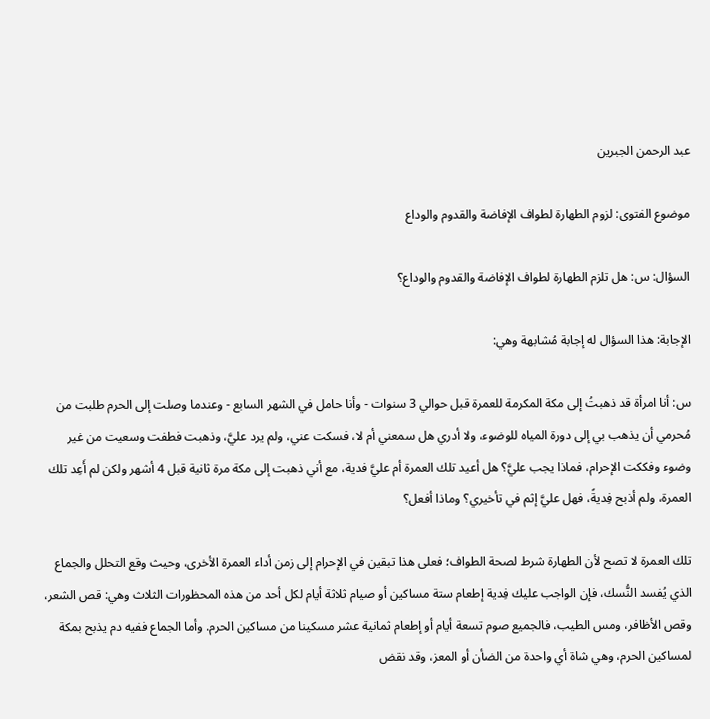عبد الرحمن الجبرين

موضوع الفتوى: لزوم الطهارة لطواف الإفاضة والقدوم والوداع

السؤال: س: هل تلزم الطهارة لطواف الإفاضة والقدوم والوداع؟

الإجابة: هذا السؤال له إجابة مُشابهة وهي:

س: أنا امرأة قد ذهبتُ إلى مكة المكرمة للعمرة قبل حوالي 3 سنوات - وأنا حامل في الشهر السابع - وعندما وصلت إلى الحرم طلبت من مُحرمي أن يذهب بي إلى دورة المياه للوضوء، ولا أدري هل سمعني أم لا، فسكت عني، ولم يرد عليَّ، وذهبت فطفت وسعيت من غير وضوء وفككت الإحرام، فماذا يجب عليَّ؟ هل أعيد تلك العمرة أم عليَّ فدية، مع أني ذهبت إلى مكة مرة ثانية قبل 4 أشهر ولكن لم أَعِد تلك العمرة، ولم أذبح فِديةً، فهل عليَّ إثم في تأخيري؟ وماذا أفعل؟

تلك العمرة لا تصح لأن الطهارة شرط لصحة الطواف؛ فعلى هذا تبقين في الإحرام إلى زمن أداء العمرة الأخرى، وحيث وقع التحلل والجماع الذي يُفسد النُّسك، فإن الواجب عليك فِدية إطعام ستة مساكين أو صيام ثلاثة أيام لكل أحد من هذه المحظورات الثلاث وهي: قص الشعر، وقص الأظافر، ومس الطيب، فالجميع صوم تسعة أيام أو إطعام ثمانية عشر مسكينا من مساكين الحرم. وأما الجماع ففيه دم يذبح بمكة لمساكين الحرم، وهي شاة أي واحدة من الضأن أو المعز، وقد نقض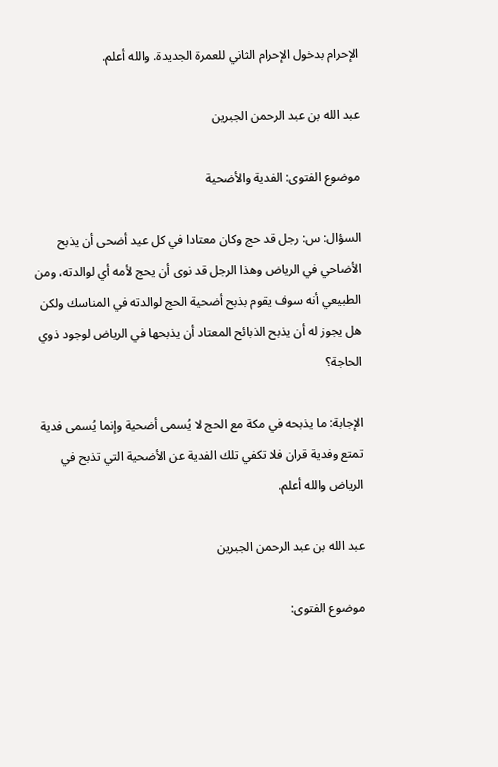الإحرام بدخول الإحرام الثاني للعمرة الجديدة. والله أعلم.

عبد الله بن عبد الرحمن الجبرين

موضوع الفتوى: الفدية والأضحية

السؤال: س: رجل قد حج وكان معتادا في كل عيد أضحى أن يذبح الأضاحي في الرياض وهذا الرجل قد نوى أن يحج لأمه أي لوالدته، ومن الطبيعي أنه سوف يقوم بذبح أضحية الحج لوالدته في المناسك ولكن هل يجوز له أن يذبح الذبائح المعتاد أن يذبحها في الرياض لوجود ذوي الحاجة؟

الإجابة: ما يذبحه في مكة مع الحج لا يُسمى أضحية وإنما يُسمى فدية تمتع وفدية قران فلا تكفي تلك الفدية عن الأضحية التي تذبح في الرياض والله أعلم.

عبد الله بن عبد الرحمن الجبرين

موضوع الفتوى: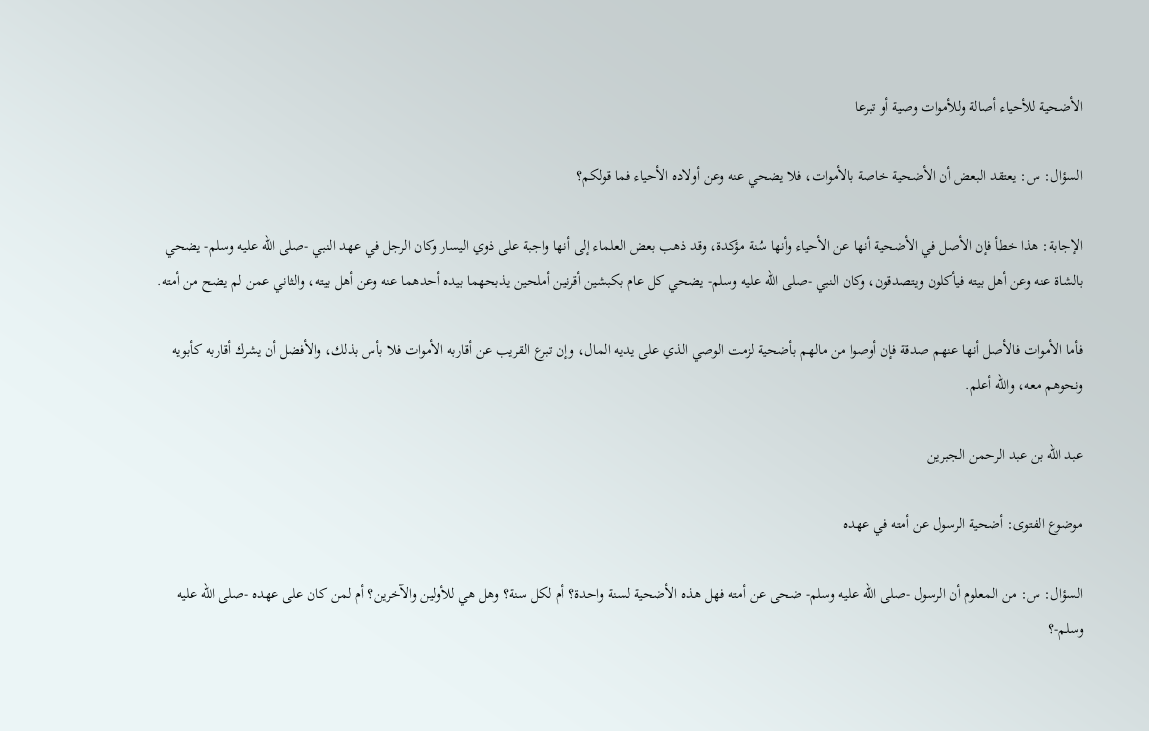الأضحية للأحياء أصالة وللأموات وصية أو تبرعا

السؤال: س: يعتقد البعض أن الأضحية خاصة بالأموات، فلا يضحي عنه وعن أولاده الأحياء فما قولكم؟

الإجابة: هذا خطأ فإن الأصل في الأضحية أنها عن الأحياء وأنها سُنة مؤكدة، وقد ذهب بعض العلماء إلى أنها واجبة على ذوي اليسار وكان الرجل في عهد النبي -صلى الله عليه وسلم- يضحي بالشاة عنه وعن أهل بيته فيأكلون ويتصدقون، وكان النبي -صلى الله عليه وسلم- يضحي كل عام بكبشين أقرنين أملحين يذبحهما بيده أحدهما عنه وعن أهل بيته، والثاني عمن لم يضح من أمته.

فأما الأموات فالأصل أنها عنهم صدقة فإن أوصوا من مالهم بأضحية لزمت الوصي الذي على يديه المال، وإن تبرع القريب عن أقاربه الأموات فلا بأس بذلك، والأفضل أن يشرك أقاربه كأبويه ونحوهم معه، والله أعلم.

عبد الله بن عبد الرحمن الجبرين

موضوع الفتوى: أضحية الرسول عن أمته في عهده

السؤال: س: من المعلوم أن الرسول -صلى الله عليه وسلم- ضحى عن أمته فهل هذه الأضحية لسنة واحدة؟ أم لكل سنة؟ وهل هي للأولين والآخرين؟ أم لمن كان على عهده -صلى الله عليه وسلم-؟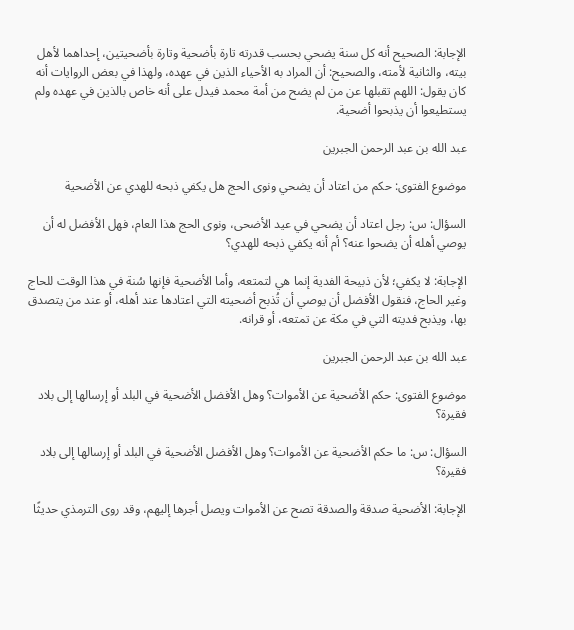الإجابة: الصحيح أنه كل سنة يضحي بحسب قدرته تارة بأضحية وتارة بأضحيتين، إحداهما لأهل بيته، والثانية لأمته، والصحيح: أن المراد به الأحياء الذين في عهده، ولهذا في بعض الروايات أنه كان يقول: اللهم تقبلها عن من لم يضح من أمة محمد فيدل على أنه خاص بالذين في عهده ولم يستطيعوا أن يذبحوا أضحية.

عبد الله بن عبد الرحمن الجبرين

موضوع الفتوى: حكم من اعتاد أن يضحي ونوى الحج هل يكفي ذبحه للهدي عن الأضحية

السؤال: س: رجل اعتاد أن يضحي في عيد الأضحى، ونوى الحج هذا العام، فهل الأفضل له أن يوصي أهله أن يضحوا عنه؟ أم أنه يكفي ذبحه للهدي؟

الإجابة: لا يكفي؛ لأن ذبيحة الفدية إنما هي لتمتعه، وأما الأضحية فإنها سُنة في هذا الوقت للحاج وغير الحاج، فنقول الأفضل أن يوصي أن تُذبح أضحيته التي اعتادها عند أهله، أو عند من يتصدق بها، ويذبح فديته التي في مكة عن تمتعه، أو قرانه.

عبد الله بن عبد الرحمن الجبرين

موضوع الفتوى: حكم الأضحية عن الأموات؟ وهل الأفضل الأضحية في البلد أو إرسالها إلى بلاد فقيرة؟

السؤال: س: ما حكم الأضحية عن الأموات؟ وهل الأفضل الأضحية في البلد أو إرسالها إلى بلاد فقيرة؟

الإجابة: الأضحية صدقة والصدقة تصح عن الأموات ويصل أجرها إليهم، وقد روى الترمذي حديثًا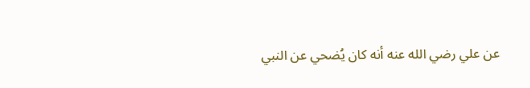عن علي رضي الله عنه أنه كان يُضحي عن النبي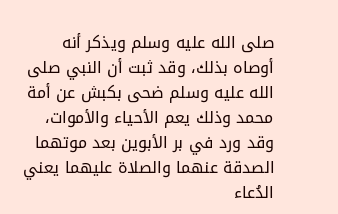صلى الله عليه وسلم ويذكر أنه أوصاه بذلك، وقد ثبت أن النبي صلى الله عليه وسلم ضحى بكبش عن أمة محمد وذلك يعم الأحياء والأموات، وقد ورد في بر الأبوين بعد موتهما الصدقة عنهما والصلاة عليهما يعني الدُعاء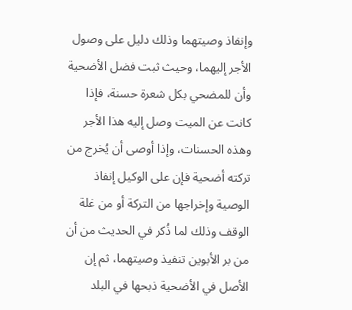وإنفاذ وصيتهما وذلك دليل على وصول الأجر إليهما، وحيث ثبت فضل الأضحية وأن للمضحي بكل شعرة حسنة، فإذا كانت عن الميت وصل إليه هذا الأجر وهذه الحسنات، وإذا أوصى أن يُخرج من تركته أضحية فإن على الوكيل إنفاذ الوصية وإخراجها من التركة أو من غلة الوقف وذلك لما ذُكر في الحديث من أن من بر الأبوين تنفيذ وصيتهما، ثم إن الأصل في الأضحية ذبحها في البلد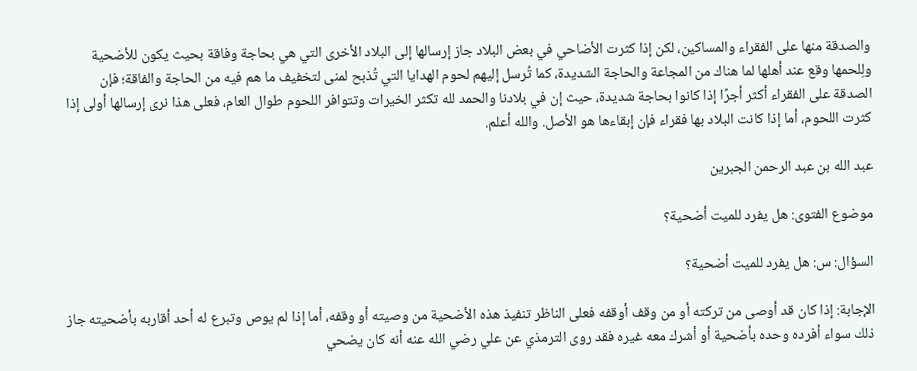والصدقة منها على الفقراء والمساكين، لكن إذا كثرت الأضاحي في بعض البلاد جاز إرسالها إلى البلاد الأخرى التي هي بحاجة وفاقة بحيث يكون للأضحية ولِلحمها وقع عند أهلها لما هناك من المجاعة والحاجة الشديدة، كما تُرسل إليهم لحوم الهدايا التي تُذبح لمنى لتخفيف ما هم فيه من الحاجة والفاقة؛ فإن الصدقة على الفقراء أكثر أجرًا إذا كانوا بحاجة شديدة، حيث إن في بلادنا والحمد لله تكثر الخيرات وتتوافر اللحوم طوال العام، فعلى هذا نرى إرسالها أولى إذا كثرت اللحوم، أما إذا كانت البلاد بها فقراء فإن إبقاءها هو الأصل. والله أعلم.

عبد الله بن عبد الرحمن الجبرين

موضوع الفتوى: هل يفرد للميت أضحية؟

السؤال: س: هل يفرد للميت أضحية؟

الإجابة: إذا كان قد أوصى من تركته أو من وقف أوقفه فعلى الناظر تنفيذ هذه الأضحية من وصيته أو وقفه، أما إذا لم يوص وتبرع له أحد أقاربه بأضحيته جاز ذلك سواء أفرده وحده بأضحية أو أشرك معه غيره فقد روى الترمذي عن علي رضي الله عنه أنه كان يضحي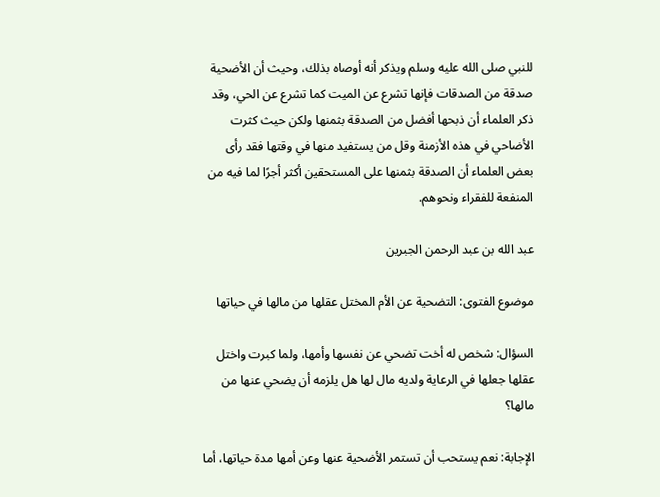للنبي صلى الله عليه وسلم ويذكر أنه أوصاه بذلك، وحيث أن الأضحية صدقة من الصدقات فإنها تشرع عن الميت كما تشرع عن الحي، وقد ذكر العلماء أن ذبحها أفضل من الصدقة بثمنها ولكن حيث كثرت الأضاحي في هذه الأزمنة وقل من يستفيد منها في وقتها فقد رأى بعض العلماء أن الصدقة بثمنها على المستحقين أكثر أجرًا لما فيه من المنفعة للفقراء ونحوهم.

عبد الله بن عبد الرحمن الجبرين

موضوع الفتوى: التضحية عن الأم المختل عقلها من مالها في حياتها

السؤال: شخص له أخت تضحي عن نفسها وأمها، ولما كبرت واختل عقلها جعلها في الرعاية ولديه مال لها هل يلزمه أن يضحي عنها من مالها؟

الإجابة: نعم يستحب أن تستمر الأضحية عنها وعن أمها مدة حياتها، أما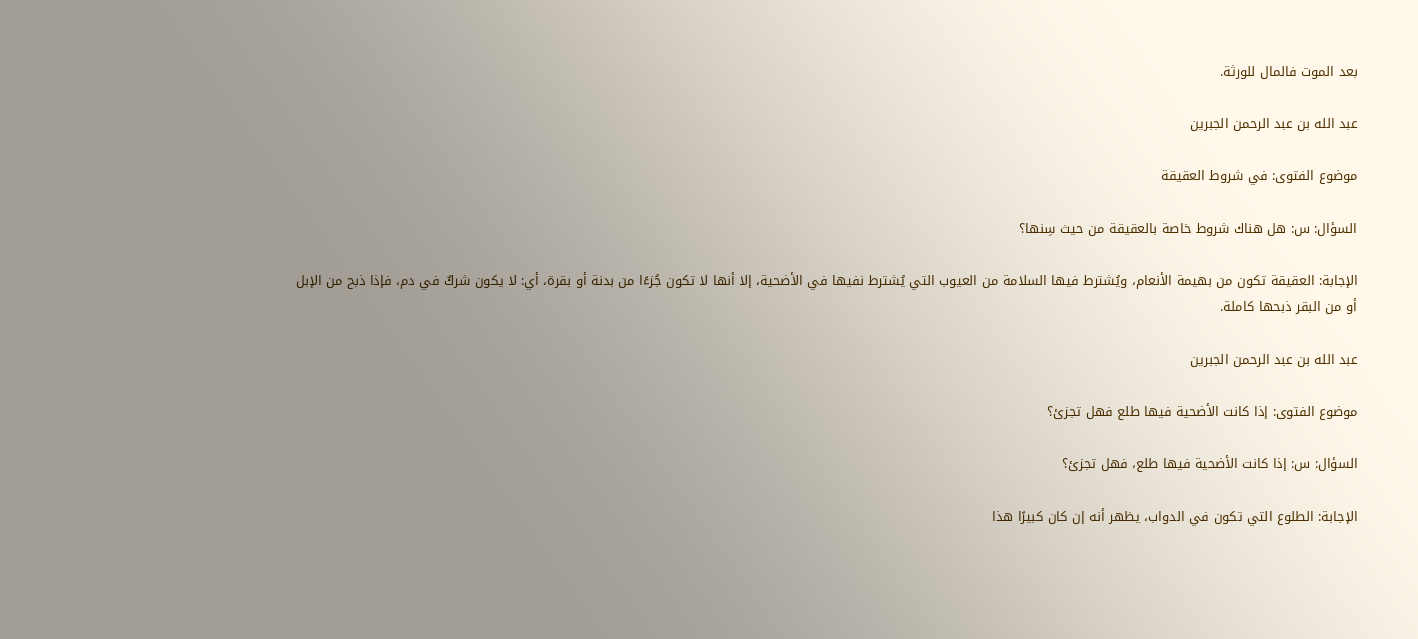بعد الموت فالمال للورثة.

عبد الله بن عبد الرحمن الجبرين

موضوع الفتوى: في شروط العقيقة

السؤال: س: هل هناك شروط خاصة بالعقيقة من حيث سِنها؟

الإجابة: العقيقة تكون من بهيمة الأنعام، ويُشترط فيها السلامة من العيوب التي يُشترط نفيها في الأضحية، إلا أنها لا تكون جُزءًا من بدنة أو بقرة، أي: لا يكون شركٌ في دم، فإذا ذبح من الإبل أو من البقر ذبحها كاملة.

عبد الله بن عبد الرحمن الجبرين

موضوع الفتوى: إذا كانت الأضحية فيها طلع فهل تجزئ؟

السؤال: س: إذا كانت الأضحية فيها طلع، فهل تجزئ؟

الإجابة: الطلوع التي تكون في الدواب، يظهر أنه إن كان كبيرًا هذا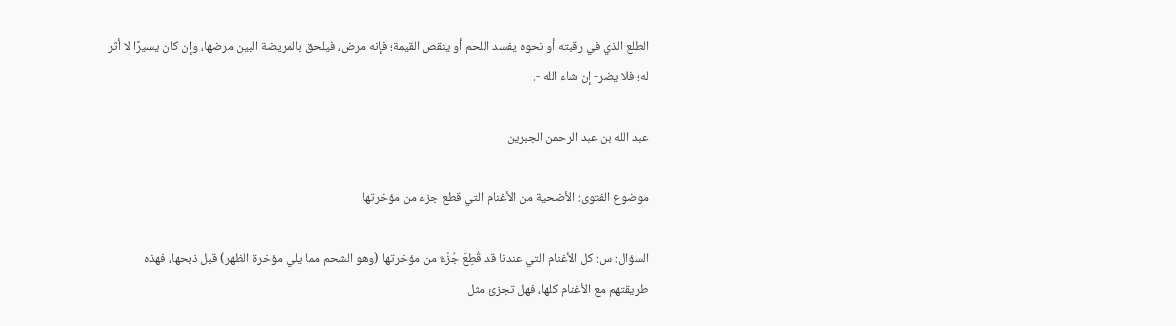الطلع الذي في رقبته أو نحوه يفسد اللحم أو ينقص القيمة؛ فإنه مرض، فيلحق بالمريضة البين مرضها، وإن كان يسيرًا لا أثر له؛ فلا يضر- إن شاء الله -.

عبد الله بن عبد الرحمن الجبرين

موضوع الفتوى: الأضحية من الأغنام التي قطع جزء من مؤخرتها

السؤال: س: كل الأغنام التي عندنا قد قُطِعَ جُزْءٌ من مؤخرتها (وهو الشحم مما يلي مؤخرة الظهر) قبل ذبحها، فهذه طريقتهم مع الأغنام كلها، فهل تجزئ مثل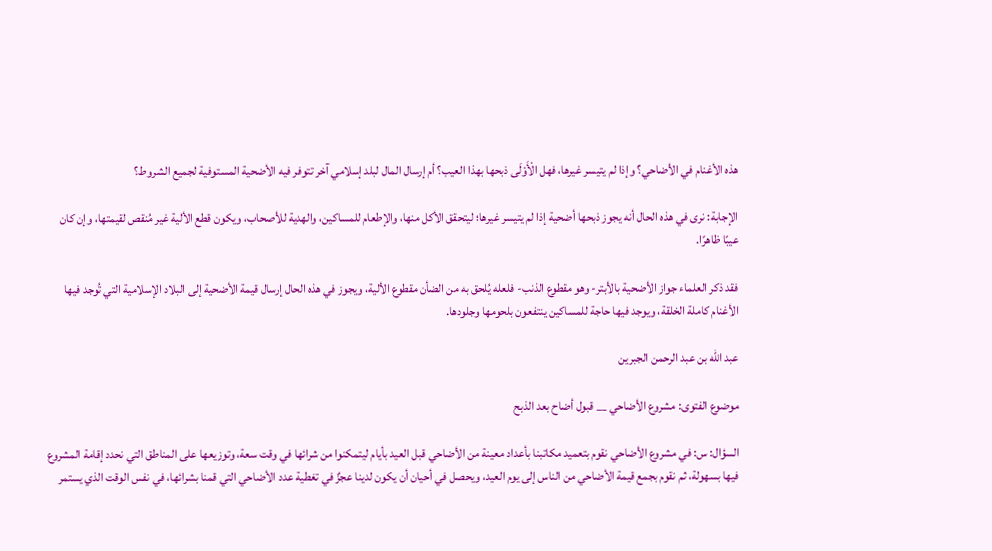هذه الأغنام في الأضاحي؟ وإذا لم يتيسر غيرها، فهل الْأَوْلَى ذبحها بهذا العيب؟ أم إرسال المال لبلد إسلامي آخر تتوفر فيه الأضحية المستوفية لجميع الشروط؟

الإجابة: نرى في هذه الحال أنه يجوز ذبحها أضحية إذا لم يتيسر غيرها؛ ليتحقق الأكل منها، والإطعام للمساكين، والهدية للأصحاب، ويكون قطع الألية غير مُنقص لقيمتها، وإن كان عيبًا ظاهرًا.

فقد ذكر العلماء جواز الأضحية بالأبتر- وهو مقطوع الذنب- فلعله يُلحق به من الضأن مقطوع الألية، ويجوز في هذه الحال إرسال قيمة الأضحية إلى البلاد الإسلامية التي تُوجد فيها الأغنام كاملة الخلقة، ويوجد فيها حاجة للمساكين ينتفعون بلحومها وجلودها.

عبد الله بن عبد الرحمن الجبرين

موضوع الفتوى: مشروع الأضاحي __ قبول أضاح بعد الذبح

السؤال: س: في مشروع الأضاحي نقوم بتعميد مكاتبنا بأعداد معينة من الأضاحي قبل العيد بأيام ليتمكنوا من شرائها في وقت سعة، وتوزيعها على المناطق التي نحدد إقامة المشروع فيها بسهولة، ثم نقوم بجمع قيمة الأضاحي من الناس إلى يوم العيد، ويحصل في أحيان أن يكون لدينا عجزٌ في تغطية عدد الأضاحي التي قمنا بشرائها، في نفس الوقت الذي يستمر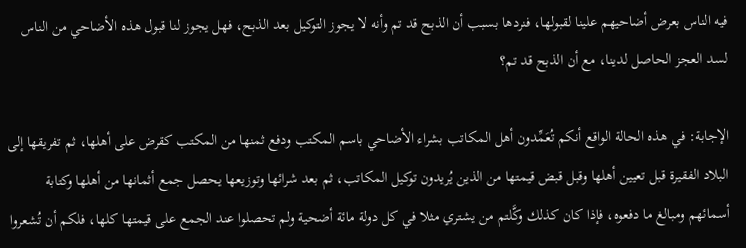فيه الناس بعرض أضاحيهم علينا لقبولها، فنردها بسبب أن الذبح قد تم وأنه لا يجوز التوكيل بعد الذبح، فهل يجوز لنا قبول هذه الأضاحي من الناس لسد العجز الحاصل لدينا، مع أن الذبح قد تم؟

الإجابة: في هذه الحالة الواقع أنكم تُعَمِّدون أهل المكاتب بشراء الأضاحي باسم المكتب ودفع ثمنها من المكتب كقرض على أهلها، ثم تفريقها إلى البلاد الفقيرة قبل تعيين أهلها وقبل قبض قيمتها من الذين يُريدون توكيل المكاتب، ثم بعد شرائها وتوزيعها يحصل جمع أثمانها من أهلها وكتابة أسمائهم ومبالغ ما دفعوه، فإذا كان كذلك وكَّلتم من يشتري مثلا في كل دولة مائة أضحية ولم تحصلوا عند الجمع على قيمتها كلها، فلكم أن تُشعروا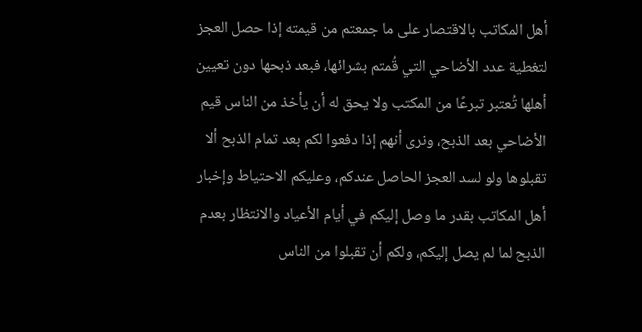أهل المكاتب بالاقتصار على ما جمعتم من قيمته إذا حصل العجز لتغطية عدد الأضاحي التي قُمتم بشرائها، فبعد ذبحها دون تعيين أهلها تُعتبر تبرعًا من المكتب ولا يحق له أن يأخذ من الناس قيم الأضاحي بعد الذبح، ونرى أنهم إذا دفعوا لكم بعد تمام الذبح ألا تقبلوها ولو لسد العجز الحاصل عندكم، وعليكم الاحتياط وإخبار أهل المكاتب بقدر ما وصل إليكم في أيام الأعياد والانتظار بعدم الذبح لما لم يصل إليكم، ولكم أن تقبلوا من الناس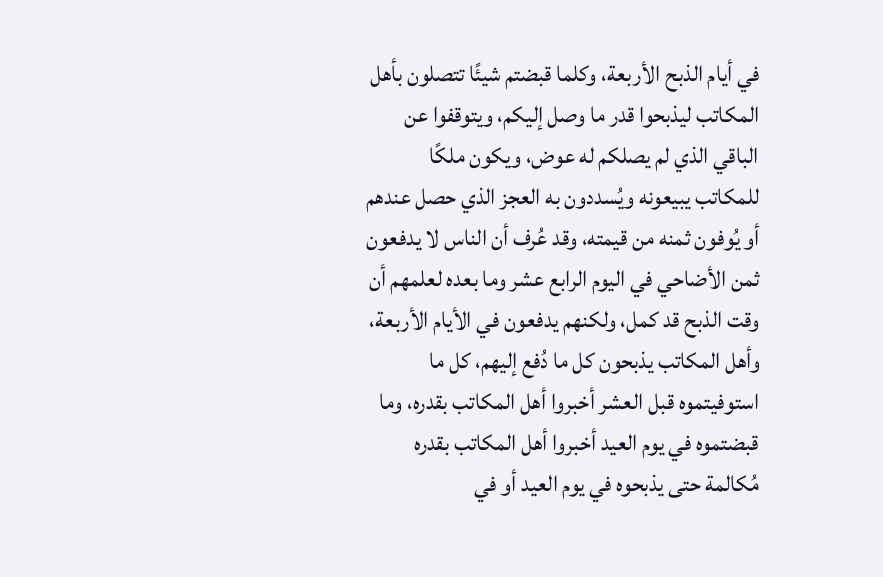في أيام الذبح الأربعة، وكلما قبضتم شيئًا تتصلون بأهل المكاتب ليذبحوا قدر ما وصل إليكم، ويتوقفوا عن الباقي الذي لم يصلكم له عوض، ويكون ملكًا للمكاتب يبيعونه ويُسددون به العجز الذي حصل عندهم أو يُوفون ثمنه من قيمته، وقد عُرف أن الناس لا يدفعون ثمن الأضاحي في اليوم الرابع عشر وما بعده لعلمهم أن وقت الذبح قد كمل، ولكنهم يدفعون في الأيام الأربعة، وأهل المكاتب يذبحون كل ما دُفع إليهم، كل ما استوفيتموه قبل العشر أخبروا أهل المكاتب بقدره، وما قبضتموه في يوم العيد أخبروا أهل المكاتب بقدره مُكالمة حتى يذبحوه في يوم العيد أو في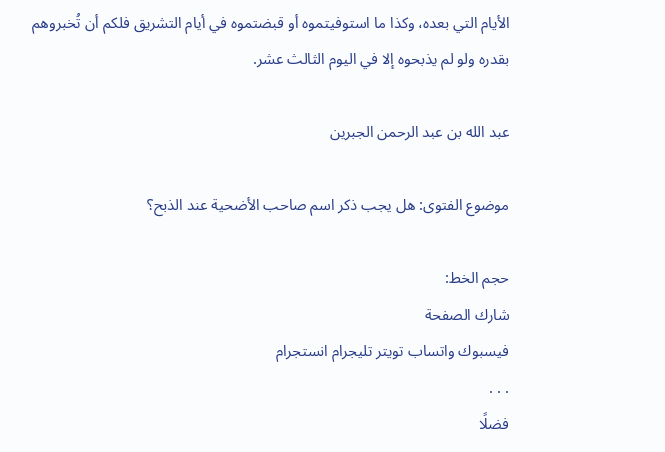الأيام التي بعده، وكذا ما استوفيتموه أو قبضتموه في أيام التشريق فلكم أن تُخبروهم بقدره ولو لم يذبحوه إلا في اليوم الثالث عشر.

عبد الله بن عبد الرحمن الجبرين

موضوع الفتوى: هل يجب ذكر اسم صاحب الأضحية عند الذبح؟

حجم الخط:
شارك الصفحة
فيسبوك واتساب تويتر تليجرام انستجرام
. . .
فضلًا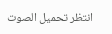انتظر تحميل الصوت